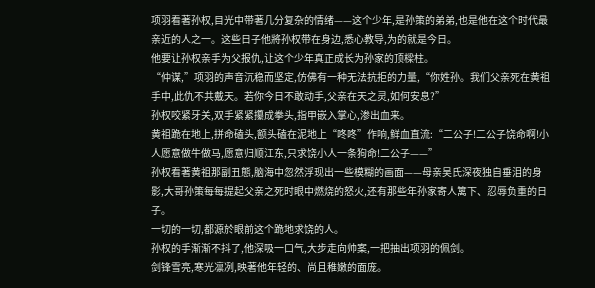项羽看著孙权,目光中带著几分复杂的情绪——这个少年,是孙策的弟弟,也是他在这个时代最亲近的人之一。这些日子他將孙权带在身边,悉心教导,为的就是今日。
他要让孙权亲手为父报仇,让这个少年真正成长为孙家的顶樑柱。
“仲谋,”项羽的声音沉稳而坚定,仿佛有一种无法抗拒的力量,“你姓孙。我们父亲死在黄祖手中,此仇不共戴天。若你今日不敢动手,父亲在天之灵,如何安息?”
孙权咬紧牙关,双手紧紧攥成拳头,指甲嵌入掌心,渗出血来。
黄祖跪在地上,拼命磕头,额头磕在泥地上“咚咚”作响,鲜血直流:“二公子!二公子饶命啊!小人愿意做牛做马,愿意归顺江东,只求饶小人一条狗命!二公子——”
孙权看著黄祖那副丑態,脑海中忽然浮现出一些模糊的画面——母亲吴氏深夜独自垂泪的身影,大哥孙策每每提起父亲之死时眼中燃烧的怒火,还有那些年孙家寄人篱下、忍辱负重的日子。
一切的一切,都源於眼前这个跪地求饶的人。
孙权的手渐渐不抖了,他深吸一口气,大步走向帅案,一把抽出项羽的佩剑。
剑锋雪亮,寒光凛冽,映著他年轻的、尚且稚嫩的面庞。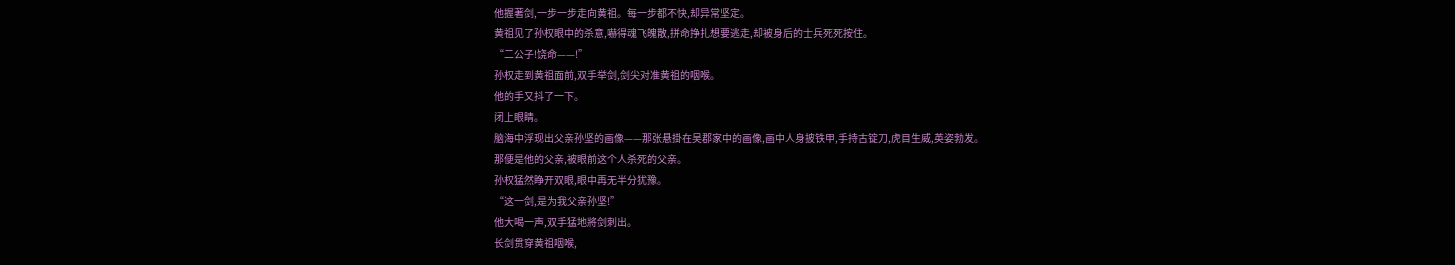他握著剑,一步一步走向黄祖。每一步都不快,却异常坚定。
黄祖见了孙权眼中的杀意,嚇得魂飞魄散,拼命挣扎想要逃走,却被身后的士兵死死按住。
“二公子!饶命——!”
孙权走到黄祖面前,双手举剑,剑尖对准黄祖的咽喉。
他的手又抖了一下。
闭上眼睛。
脑海中浮现出父亲孙坚的画像——那张悬掛在吴郡家中的画像,画中人身披铁甲,手持古锭刀,虎目生威,英姿勃发。
那便是他的父亲,被眼前这个人杀死的父亲。
孙权猛然睁开双眼,眼中再无半分犹豫。
“这一剑,是为我父亲孙坚!”
他大喝一声,双手猛地將剑刺出。
长剑贯穿黄祖咽喉,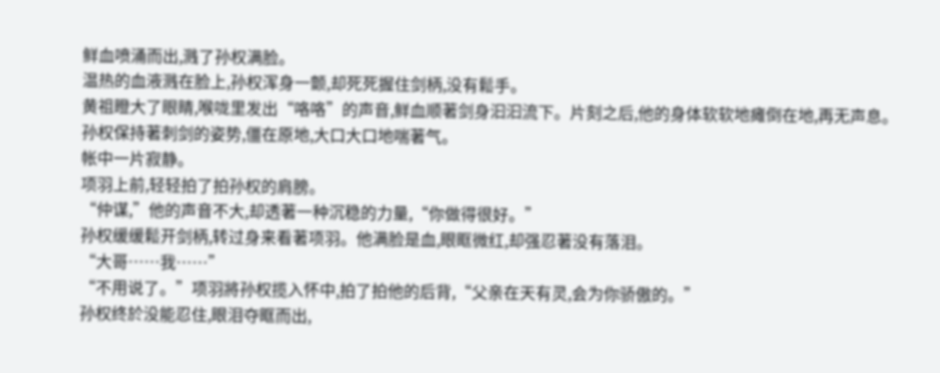鲜血喷涌而出,溅了孙权满脸。
温热的血液溅在脸上,孙权浑身一颤,却死死握住剑柄,没有鬆手。
黄祖瞪大了眼睛,喉咙里发出“咯咯”的声音,鲜血顺著剑身汩汩流下。片刻之后,他的身体软软地瘫倒在地,再无声息。
孙权保持著刺剑的姿势,僵在原地,大口大口地喘著气。
帐中一片寂静。
项羽上前,轻轻拍了拍孙权的肩膀。
“仲谋,”他的声音不大,却透著一种沉稳的力量,“你做得很好。”
孙权缓缓鬆开剑柄,转过身来看著项羽。他满脸是血,眼眶微红,却强忍著没有落泪。
“大哥……我……”
“不用说了。”项羽將孙权揽入怀中,拍了拍他的后背,“父亲在天有灵,会为你骄傲的。”
孙权终於没能忍住,眼泪夺眶而出,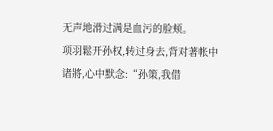无声地滑过满是血污的脸颊。
项羽鬆开孙权,转过身去,背对著帐中诸將,心中默念:“孙策,我借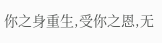你之身重生,受你之恩,无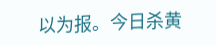以为报。今日杀黄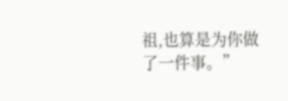祖,也算是为你做了一件事。”